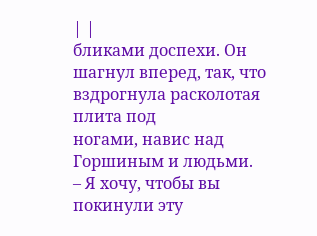| |
бликами доспехи. Он шагнул вперед, так, что вздрогнула расколотая плита под
ногами, навис над Горшиным и людьми.
– Я хочу, чтобы вы покинули эту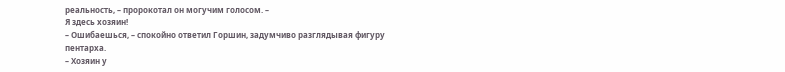реальность, – пророкотал он могучим голосом. –
Я здесь хозяин!
– Ошибаешься, – спокойно ответил Горшин, задумчиво разглядывая фигуру пентарха.
– Хозяин у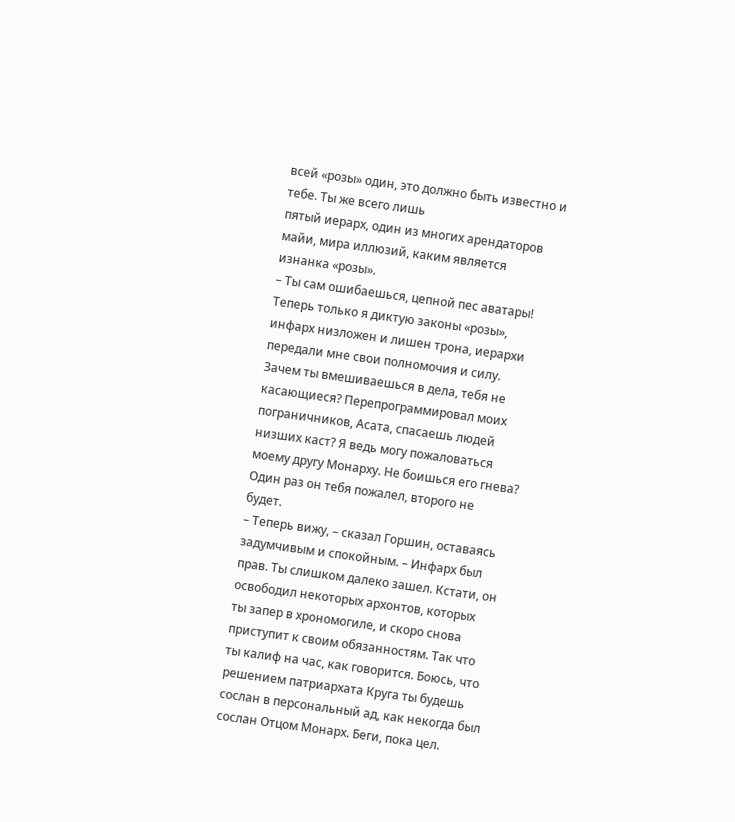всей «розы» один, это должно быть известно и тебе. Ты же всего лишь
пятый иерарх, один из многих арендаторов майи, мира иллюзий, каким является
изнанка «розы».
– Ты сам ошибаешься, цепной пес аватары! Теперь только я диктую законы «розы»,
инфарх низложен и лишен трона, иерархи передали мне свои полномочия и силу.
Зачем ты вмешиваешься в дела, тебя не касающиеся? Перепрограммировал моих
пограничников, Асата, спасаешь людей низших каст? Я ведь могу пожаловаться
моему другу Монарху. Не боишься его гнева? Один раз он тебя пожалел, второго не
будет.
– Теперь вижу, – сказал Горшин, оставаясь задумчивым и спокойным. – Инфарх был
прав. Ты слишком далеко зашел. Кстати, он освободил некоторых архонтов, которых
ты запер в хрономогиле, и скоро снова приступит к своим обязанностям. Так что
ты калиф на час, как говорится. Боюсь, что решением патриархата Круга ты будешь
сослан в персональный ад, как некогда был сослан Отцом Монарх. Беги, пока цел.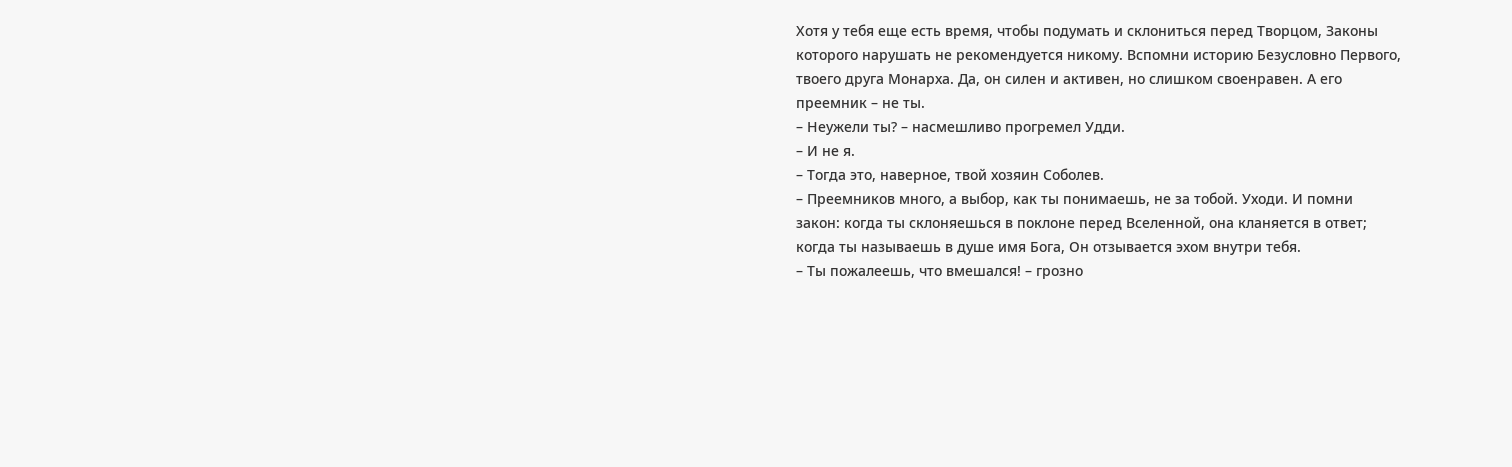Хотя у тебя еще есть время, чтобы подумать и склониться перед Творцом, Законы
которого нарушать не рекомендуется никому. Вспомни историю Безусловно Первого,
твоего друга Монарха. Да, он силен и активен, но слишком своенравен. А его
преемник – не ты.
– Неужели ты? – насмешливо прогремел Удди.
– И не я.
– Тогда это, наверное, твой хозяин Соболев.
– Преемников много, а выбор, как ты понимаешь, не за тобой. Уходи. И помни
закон: когда ты склоняешься в поклоне перед Вселенной, она кланяется в ответ;
когда ты называешь в душе имя Бога, Он отзывается эхом внутри тебя.
– Ты пожалеешь, что вмешался! – грозно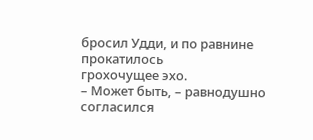бросил Удди, и по равнине прокатилось
грохочущее эхо.
– Может быть, – равнодушно согласился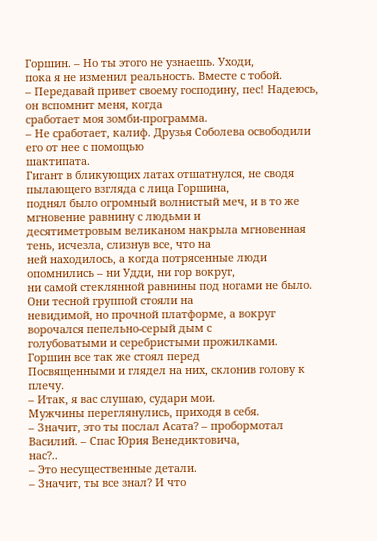Горшин. – Но ты этого не узнаешь. Уходи,
пока я не изменил реальность. Вместе с тобой.
– Передавай привет своему господину, пес! Надеюсь, он вспомнит меня, когда
сработает моя зомби-программа.
– Не сработает, калиф. Друзья Соболева освободили его от нее с помощью
шактипата.
Гигант в бликующих латах отшатнулся, не сводя пылающего взгляда с лица Горшина,
поднял было огромный волнистый меч, и в то же мгновение равнину с людьми и
десятиметровым великаном накрыла мгновенная тень, исчезла, слизнув все, что на
ней находилось, а когда потрясенные люди опомнились – ни Удди, ни гор вокруг,
ни самой стеклянной равнины под ногами не было. Они тесной группой стояли на
невидимой, но прочной платформе, а вокруг ворочался пепельно-серый дым с
голубоватыми и серебристыми прожилками. Горшин все так же стоял перед
Посвященными и глядел на них, склонив голову к плечу.
– Итак, я вас слушаю, судари мои.
Мужчины переглянулись, приходя в себя.
– Значит, это ты послал Асата? – пробормотал Василий. – Спас Юрия Венедиктовича,
нас?..
– Это несущественные детали.
– Значит, ты все знал? И что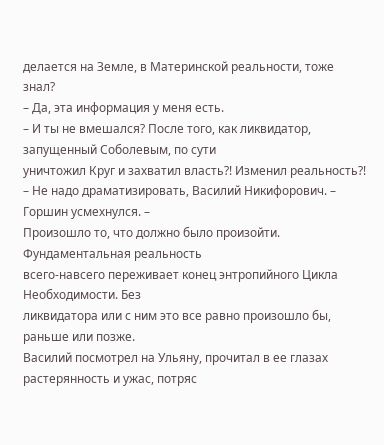делается на Земле, в Материнской реальности, тоже
знал?
– Да, эта информация у меня есть.
– И ты не вмешался? После того, как ликвидатор, запущенный Соболевым, по сути
уничтожил Круг и захватил власть?! Изменил реальность?!
– Не надо драматизировать, Василий Никифорович. – Горшин усмехнулся. –
Произошло то, что должно было произойти. Фундаментальная реальность
всего-навсего переживает конец энтропийного Цикла Необходимости. Без
ликвидатора или с ним это все равно произошло бы, раньше или позже.
Василий посмотрел на Ульяну, прочитал в ее глазах растерянность и ужас, потряс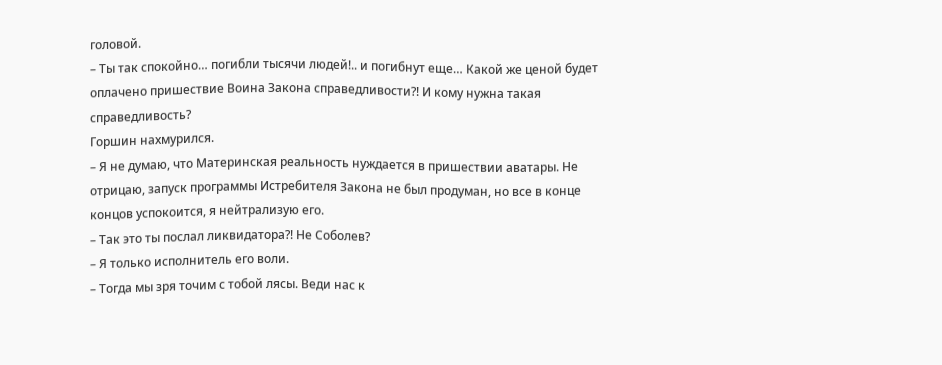головой.
– Ты так спокойно… погибли тысячи людей!.. и погибнут еще… Какой же ценой будет
оплачено пришествие Воина Закона справедливости?! И кому нужна такая
справедливость?
Горшин нахмурился.
– Я не думаю, что Материнская реальность нуждается в пришествии аватары. Не
отрицаю, запуск программы Истребителя Закона не был продуман, но все в конце
концов успокоится, я нейтрализую его.
– Так это ты послал ликвидатора?! Не Соболев?
– Я только исполнитель его воли.
– Тогда мы зря точим с тобой лясы. Веди нас к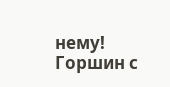нему!
Горшин с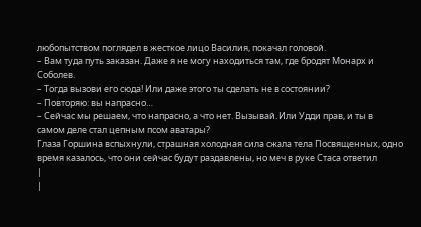любопытством поглядел в жесткое лицо Василия, покачал головой.
– Вам туда путь заказан. Даже я не могу находиться там, где бродят Монарх и
Соболев.
– Тогда вызови его сюда! Или даже этого ты сделать не в состоянии?
– Повторяю: вы напрасно…
– Сейчас мы решаем, что напрасно, а что нет. Вызывай. Или Удди прав, и ты в
самом деле стал цепным псом аватары?
Глаза Горшина вспыхнули, страшная холодная сила сжала тела Посвященных, одно
время казалось, что они сейчас будут раздавлены, но меч в руке Стаса ответил
|
|